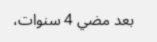بعد مضي 4 سنوات،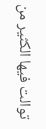توالت فيها الكثير من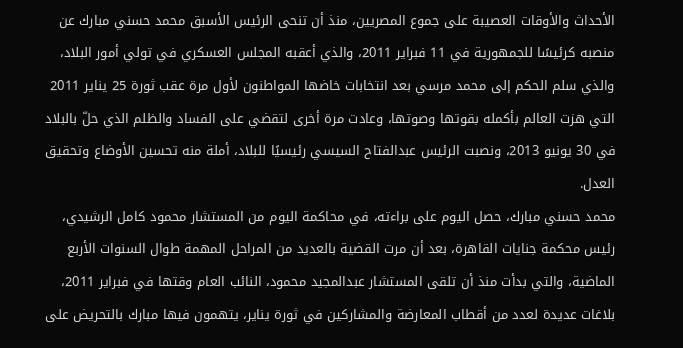الأحداث والأوقات العصيبة على جموع المصريين، منذ أن تنحى الرئيس الأسبق محمد حسني مبارك عن منصبه كرئيسًا للجمهورية في 11 فبراير 2011، والذي أعقبه المجلس العسكري في تولي أمور البلاد، والذي سلم الحكم إلى محمد مرسي بعد انتخابات خاضها المواطنون لأول مرة عقب ثورة 25 يناير 2011 التي هزت العالم بأكمله بقوتها وصوتها، وعادت مرة أخرى لتقضي على الفساد والظلم الذي حلّ بالبلاد في 30 يونيو 2013، ونصبت الرئيس عبدالفتاح السيسي رئيسيًا للبلاد، أملة منه تحسين الأوضاع وتحقيق العدل.
محمد حسني مبارك، حصل اليوم على براءته، في محاكمة اليوم من المستشار محمود كامل الرشيدي، رئيس محكمة جنايات القاهرة، بعد أن مرت القضية بالعديد من المراحل المهمة طوال السنوات الأربع الماضية، والتي بدأت منذ أن تلقى المستشار عبدالمجيد محمود، النائب العام وقتها في فبراير 2011، بلاغات عديدة لعدد من أقطاب المعارضة والمشاركين في ثورة يناير، يتهمون فيها مبارك بالتحريض على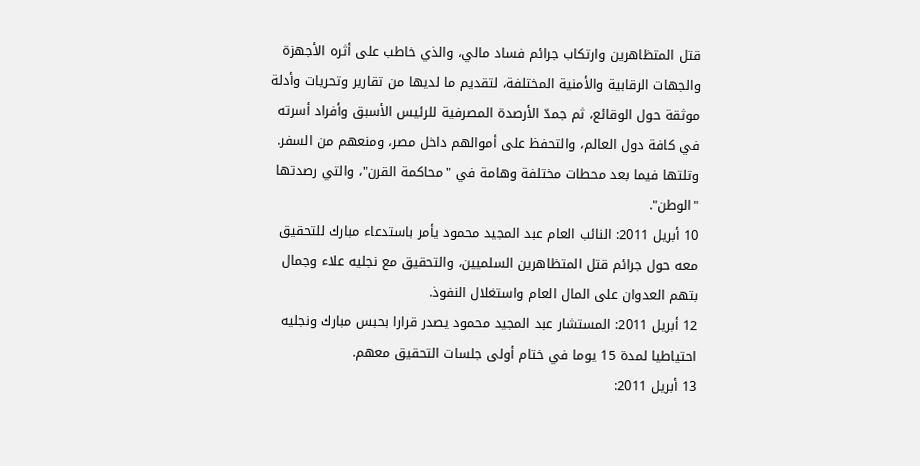قتل المتظاهرين وارتكاب جرائم فساد مالي، والذي خاطب على أثره الأجهزة والجهات الرقابية والأمنية المختلفة، لتقديم ما لديها من تقارير وتحريات وأدلة موثقة حول الوقائع، ثم جمدّ الأرصدة المصرفية للرئيس الأسبق وأفراد أسرته في كافة دول العالم، والتحفظ على أموالهم داخل مصر، ومنعهم من السفر.
وتلتها فيما بعد محطات مختلفة وهامة في "محاكمة القرن"، والتي رصدتها "الوطن".
10 أبريل 2011: النائب العام عبد المجيد محمود يأمر باستدعاء مبارك للتحقيق معه حول جرائم قتل المتظاهرين السلميين، والتحقيق مع نجليه علاء وجمال بتهم العدوان على المال العام واستغلال النفوذ.
12 أبريل 2011: المستشار عبد المجيد محمود يصدر قرارا بحبس مبارك ونجليه احتياطيا لمدة 15 يوما في ختام أولى جلسات التحقيق معهم.
13 أبريل 2011: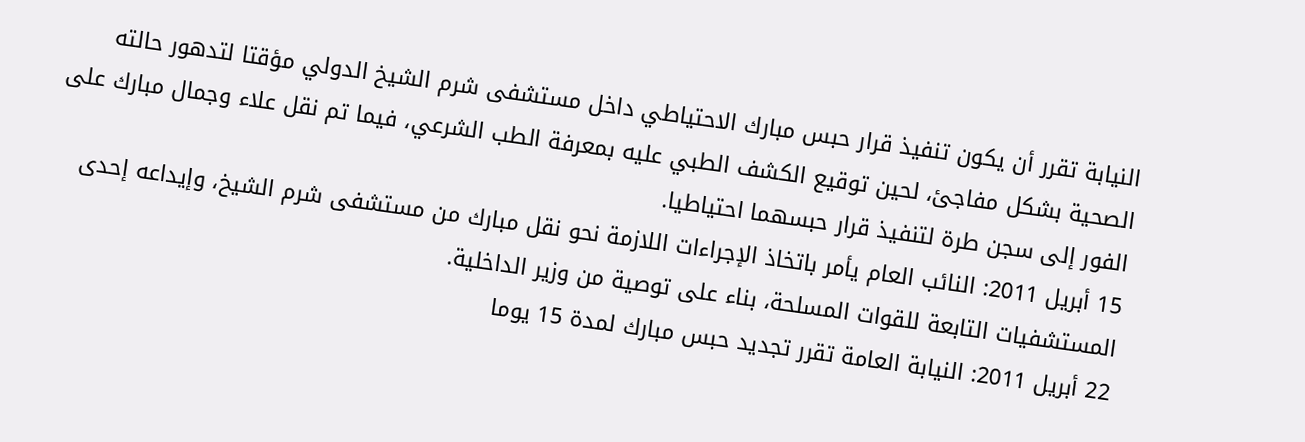النيابة تقرر أن يكون تنفيذ قرار حبس مبارك الاحتياطي داخل مستشفى شرم الشيخ الدولي مؤقتا لتدهور حالته الصحية بشكل مفاجئ، لحين توقيع الكشف الطبي عليه بمعرفة الطب الشرعي، فيما تم نقل علاء وجمال مبارك على الفور إلى سجن طرة لتنفيذ قرار حبسهما احتياطيا.
15 أبريل 2011: النائب العام يأمر باتخاذ الإجراءات اللازمة نحو نقل مبارك من مستشفى شرم الشيخ، وإيداعه إحدى المستشفيات التابعة للقوات المسلحة، بناء على توصية من وزير الداخلية.
22 أبريل 2011: النيابة العامة تقرر تجديد حبس مبارك لمدة 15 يوما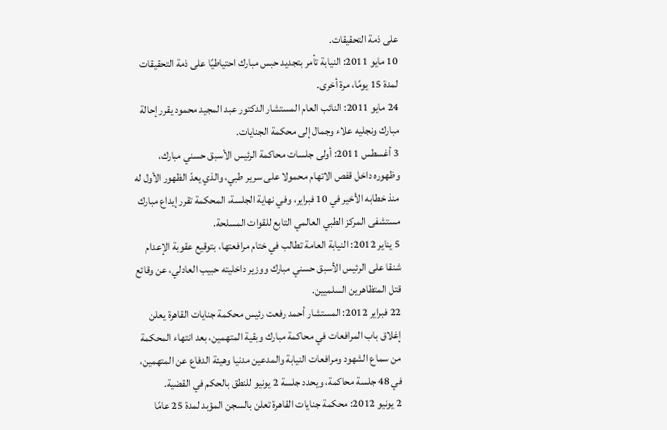على ذمة التحقيقات.
10 مايو 2011: النيابة تأمر بتجديد حبس مبارك احتياطيًا على ذمة التحقيقات لمدة 15 يومًا، مرة أخرى.
24 مايو 2011: النائب العام المستشار الدكتور عبد المجيد محمود يقرر إحالة مبارك ونجليه علاء وجمال إلى محكمة الجنايات.
3 أغسطس 2011: أولى جلسات محاكمة الرئيس الأسبق حسني مبارك، وظهوره داخل قفص الاتهام محمولا على سرير طبي، والذي يعدّ الظهور الأول له منذ خطابه الأخير في 10 فبراير، وفي نهاية الجلسة، المحكمة تقرر إيداع مبارك مستشفى المركز الطبي العالمي التابع للقوات المسلحة.
5 يناير 2012: النيابة العامة تطالب في ختام مرافعتها، بتوقيع عقوبة الإعدام شنقا على الرئيس الأسبق حسني مبارك ووزير داخليته حبيب العادلي، عن وقائع قتل المتظاهرين السلميين.
22 فبراير 2012: المستشار أحمد رفعت رئيس محكمة جنايات القاهرة يعلن إغلاق باب المرافعات في محاكمة مبارك وبقية المتهمين، بعد انتهاء المحكمة من سماع الشهود ومرافعات النيابة والمدعين مدنيا وهيئة الدفاع عن المتهمين، في 48 جلسة محاكمة، ويحدد جلسة 2 يونيو للنطق بالحكم في القضية.
2 يونيو 2012: محكمة جنايات القاهرة تعلن بالسجن المؤبد لمدة 25 عامًا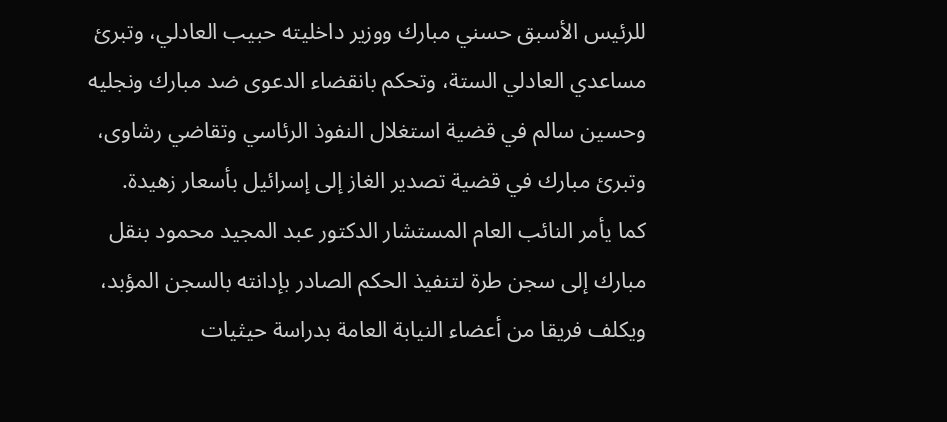للرئيس الأسبق حسني مبارك ووزير داخليته حبيب العادلي، وتبرئ مساعدي العادلي الستة، وتحكم بانقضاء الدعوى ضد مبارك ونجليه وحسين سالم في قضية استغلال النفوذ الرئاسي وتقاضي رشاوى، وتبرئ مبارك في قضية تصدير الغاز إلى إسرائيل بأسعار زهيدة.
كما يأمر النائب العام المستشار الدكتور عبد المجيد محمود بنقل مبارك إلى سجن طرة لتنفيذ الحكم الصادر بإدانته بالسجن المؤبد، ويكلف فريقا من أعضاء النيابة العامة بدراسة حيثيات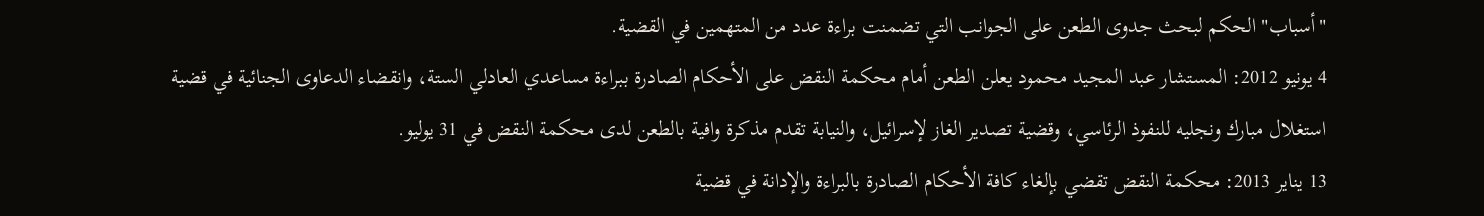"أسباب" الحكم لبحث جدوى الطعن على الجوانب التي تضمنت براءة عدد من المتهمين في القضية.
4 يونيو 2012: المستشار عبد المجيد محمود يعلن الطعن أمام محكمة النقض على الأحكام الصادرة ببراءة مساعدي العادلي الستة، وانقضاء الدعاوى الجنائية في قضية استغلال مبارك ونجليه للنفوذ الرئاسي، وقضية تصدير الغاز لإسرائيل، والنيابة تقدم مذكرة وافية بالطعن لدى محكمة النقض في 31 يوليو.
13 يناير 2013: محكمة النقض تقضي بإلغاء كافة الأحكام الصادرة بالبراءة والإدانة في قضية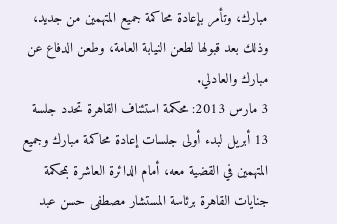مبارك، وتأمر بإعادة محاكمة جميع المتهمين من جديد، وذلك بعد قبولها لطعن النيابة العامة، وطعن الدفاع عن مبارك والعادلي.
3 مارس 2013: محكمة استئناف القاهرة تحدد جلسة 13 أبريل لبدء أولى جلسات إعادة محاكمة مبارك وجميع المتهمين في القضية معه، أمام الدائرة العاشرة بمحكمة جنايات القاهرة برئاسة المستشار مصطفى حسن عبد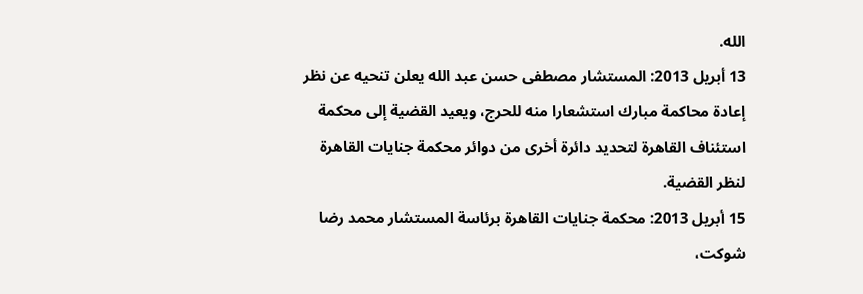الله.
13 أبريل 2013: المستشار مصطفى حسن عبد الله يعلن تنحيه عن نظر إعادة محاكمة مبارك استشعارا منه للحرج، ويعيد القضية إلى محكمة استئناف القاهرة لتحديد دائرة أخرى من دوائر محكمة جنايات القاهرة لنظر القضية.
15 أبريل 2013: محكمة جنايات القاهرة برئاسة المستشار محمد رضا شوكت،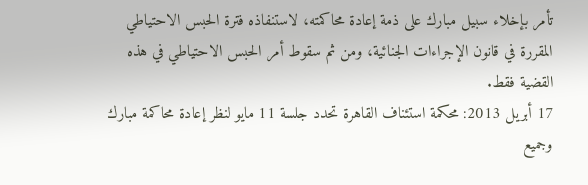تأمر بإخلاء سبيل مبارك على ذمة إعادة محاكمته، لاستنفاذه فترة الحبس الاحتياطي المقررة في قانون الإجراءات الجنائية، ومن ثم سقوط أمر الحبس الاحتياطي في هذه القضية فقط.
17 أبريل 2013: محكمة استئناف القاهرة تحدد جلسة 11 مايو لنظر إعادة محاكمة مبارك وجميع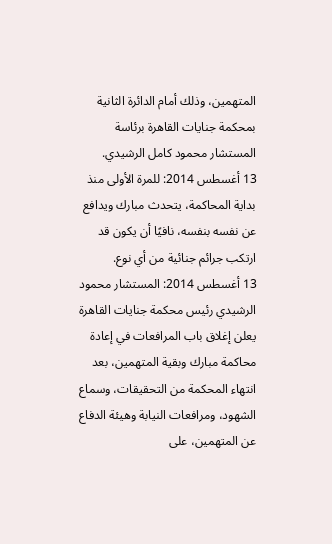المتهمين، وذلك أمام الدائرة الثانية بمحكمة جنايات القاهرة برئاسة المستشار محمود كامل الرشيدي.
13 أغسطس 2014: للمرة الأولى منذ بداية المحاكمة، يتحدث مبارك ويدافع عن نفسه بنفسه، نافيًا أن يكون قد ارتكب جرائم جنائية من أي نوع.
13 أغسطس 2014: المستشار محمود الرشيدي رئيس محكمة جنايات القاهرة يعلن إغلاق باب المرافعات في إعادة محاكمة مبارك وبقية المتهمين، بعد انتهاء المحكمة من التحقيقات، وسماع الشهود، ومرافعات النيابة وهيئة الدفاع عن المتهمين، على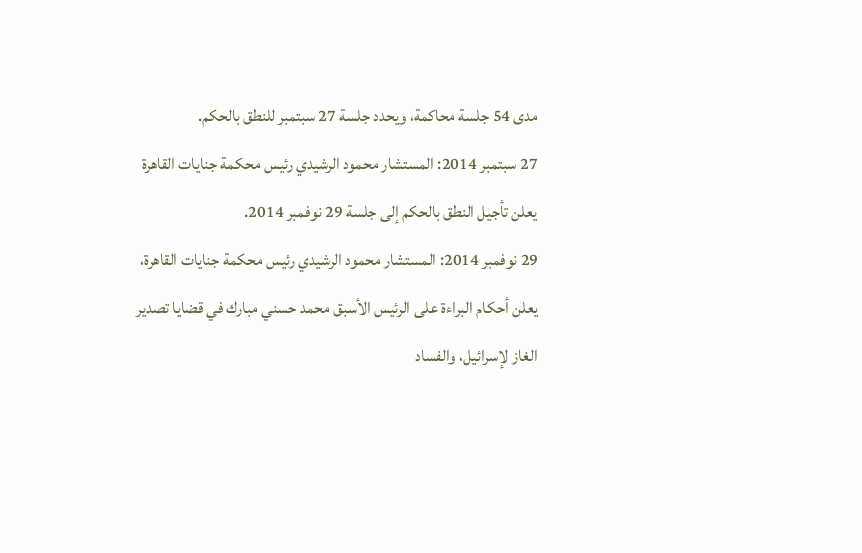مدى 54 جلسة محاكمة، ويحدد جلسة 27 سبتمبر للنطق بالحكم.
27 سبتمبر 2014: المستشار محمود الرشيدي رئيس محكمة جنايات القاهرة يعلن تأجيل النطق بالحكم إلى جلسة 29 نوفمبر 2014.
29 نوفمبر 2014: المستشار محمود الرشيدي رئيس محكمة جنايات القاهرة، يعلن أحكام البراءة على الرئيس الأسبق محمد حسني مبارك في قضايا تصدير الغاز لإسرائيل، والفساد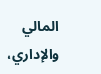المالي والإداري،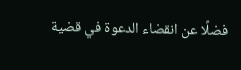فضلًا عن انقضاء الدعوة في قضية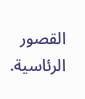القصور الرئاسية.